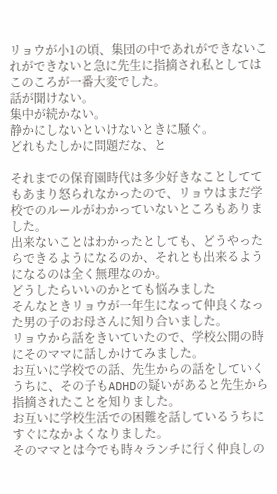リョウが小1の頃、集団の中であれができないこれができないと急に先生に指摘され私としてはこのころが一番大変でした。
話が聞けない。
集中が続かない。
静かにしないといけないときに騒ぐ。
どれもたしかに問題だな、と

それまでの保育園時代は多少好きなことしててもあまり怒られなかったので、リョウはまだ学校でのルールがわかっていないところもありました。
出来ないことはわかったとしても、どうやったらできるようになるのか、それとも出来るようになるのは全く無理なのか。
どうしたらいいのかとても悩みました
そんなときリョウが一年生になって仲良くなった男の子のお母さんに知り合いました。
リョウから話をきいていたので、学校公開の時にそのママに話しかけてみました。
お互いに学校での話、先生からの話をしていくうちに、その子もADHDの疑いがあると先生から指摘されたことを知りました。
お互いに学校生活での困難を話しているうちにすぐになかよくなりました。
そのママとは今でも時々ランチに行く仲良しの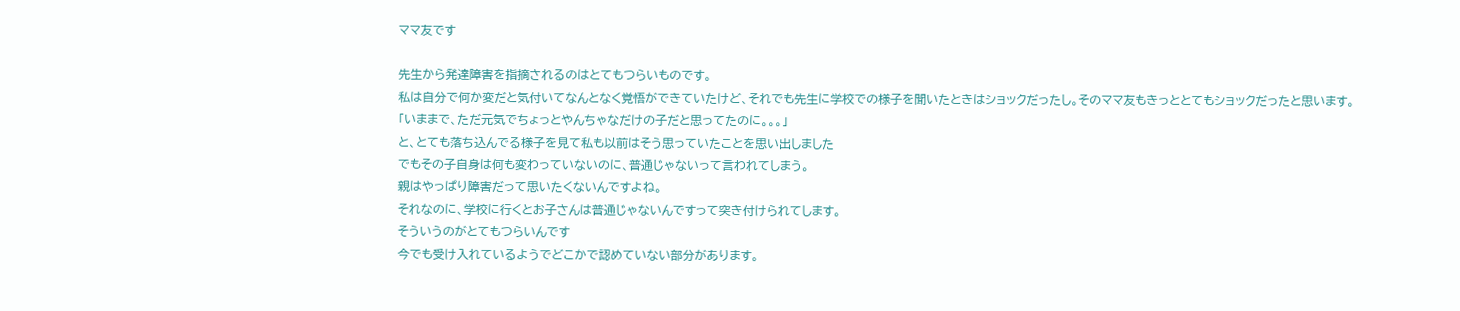ママ友です

先生から発達障害を指摘されるのはとてもつらいものです。
私は自分で何か変だと気付いてなんとなく覚悟ができていたけど、それでも先生に学校での様子を聞いたときはショックだったし。そのママ友もきっととてもショックだったと思います。
「いままで、ただ元気でちょっとやんちゃなだけの子だと思ってたのに。。。」
と、とても落ち込んでる様子を見て私も以前はそう思っていたことを思い出しました
でもその子自身は何も変わっていないのに、普通じゃないって言われてしまう。
親はやっぱり障害だって思いたくないんですよね。
それなのに、学校に行くとお子さんは普通じゃないんですって突き付けられてします。
そういうのがとてもつらいんです
今でも受け入れているようでどこかで認めていない部分があります。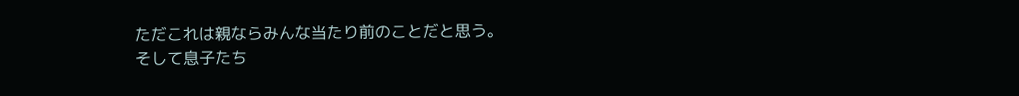ただこれは親ならみんな当たり前のことだと思う。
そして息子たち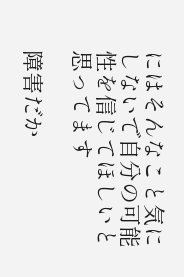にはそんなこと気にしないで自分の可能性を信じてほしいと思ってます

障害だか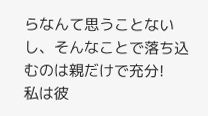らなんて思うことないし、そんなことで落ち込むのは親だけで充分!
私は彼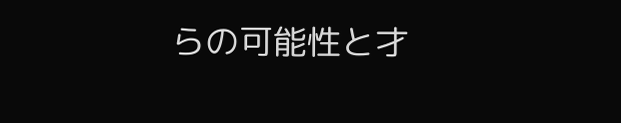らの可能性と才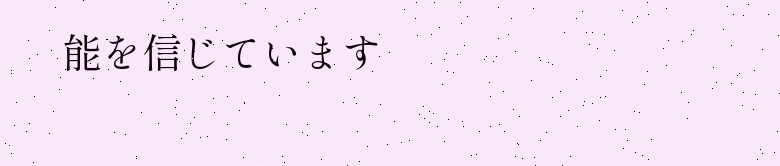能を信じています